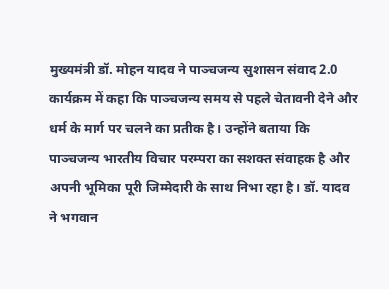मुख्यमंत्री डॉ. मोहन यादव ने पाञ्चजन्य सुशासन संवाद 2.0 कार्यक्रम में कहा कि पाञ्चजन्य समय से पहले चेतावनी देने और धर्म के मार्ग पर चलने का प्रतीक है। उन्होंने बताया कि पाञ्चजन्य भारतीय विचार परम्परा का सशक्त संवाहक है और अपनी भूमिका पूरी जिम्मेदारी के साथ निभा रहा है। डॉ. यादव ने भगवान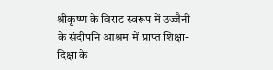श्रीकृष्ण के विराट स्वरूप में उज्जैनी के संदीपनि आश्रम में प्राप्त शिक्षा-दिक्षा के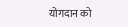योगदान को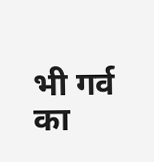भी गर्व का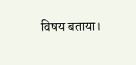विषय बताया।